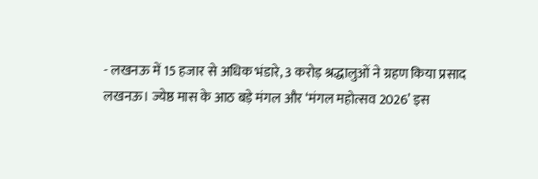- लखनऊ में 15 हजार से अधिक भंडारे, 3 करोड़ श्रद्धालुओं ने ग्रहण किया प्रसाद
लखनऊ। ज्येष्ठ मास के आठ बड़े मंगल और ‘मंगल महोत्सव 2026’ इस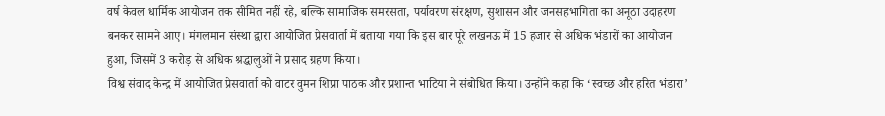वर्ष केवल धार्मिक आयोजन तक सीमित नहीं रहे, बल्कि सामाजिक समरसता, पर्यावरण संरक्षण, सुशासन और जनसहभागिता का अनूठा उदाहरण बनकर सामने आए। मंगलमान संस्था द्वारा आयोजित प्रेसवार्ता में बताया गया कि इस बार पूरे लखनऊ में 15 हजार से अधिक भंडारों का आयोजन हुआ, जिसमें 3 करोड़ से अधिक श्रद्धालुओं ने प्रसाद ग्रहण किया।
विश्व संवाद केन्द्र में आयोजित प्रेसवार्ता को वाटर वुमन शिप्रा पाठक और प्रशान्त भाटिया ने संबोधित किया। उन्होंने कहा कि ‘स्वच्छ और हरित भंडारा’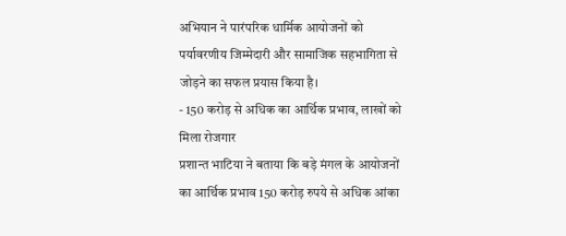अभियान ने पारंपरिक धार्मिक आयोजनों को पर्यावरणीय जिम्मेदारी और सामाजिक सहभागिता से जोड़ने का सफल प्रयास किया है।
- 150 करोड़ से अधिक का आर्थिक प्रभाव, लाखों को मिला रोजगार
प्रशान्त भाटिया ने बताया कि बड़े मंगल के आयोजनों का आर्थिक प्रभाव 150 करोड़ रुपये से अधिक आंका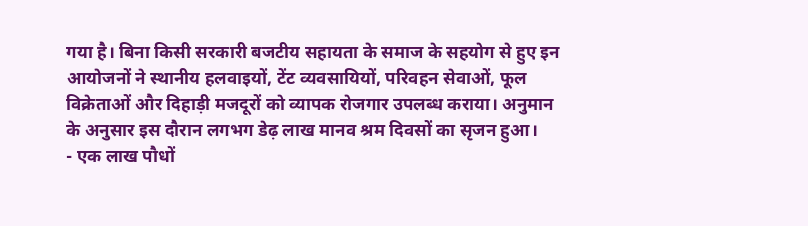गया है। बिना किसी सरकारी बजटीय सहायता के समाज के सहयोग से हुए इन आयोजनों ने स्थानीय हलवाइयों, टेंट व्यवसायियों, परिवहन सेवाओं, फूल विक्रेताओं और दिहाड़ी मजदूरों को व्यापक रोजगार उपलब्ध कराया। अनुमान के अनुसार इस दौरान लगभग डेढ़ लाख मानव श्रम दिवसों का सृजन हुआ।
- एक लाख पौधों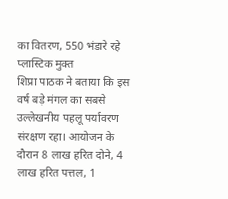का वितरण, 550 भंडारे रहे प्लास्टिक मुक्त
शिप्रा पाठक ने बताया कि इस वर्ष बड़े मंगल का सबसे उल्लेखनीय पहलू पर्यावरण संरक्षण रहा। आयोजन के दौरान 8 लाख हरित दोने, 4 लाख हरित पत्तल, 1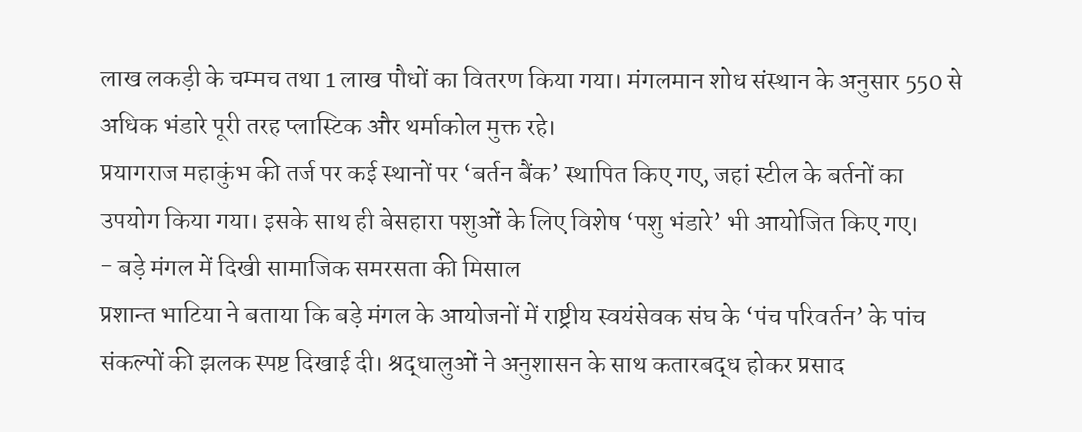लाख लकड़ी के चम्मच तथा 1 लाख पौधों का वितरण किया गया। मंगलमान शोध संस्थान के अनुसार 550 से अधिक भंडारे पूरी तरह प्लास्टिक और थर्माकोल मुक्त रहे।
प्रयागराज महाकुंभ की तर्ज पर कई स्थानों पर ‘बर्तन बैंक’ स्थापित किए गए, जहां स्टील के बर्तनों का उपयोग किया गया। इसके साथ ही बेसहारा पशुओं के लिए विशेष ‘पशु भंडारे’ भी आयोजित किए गए।
- बड़े मंगल में दिखी सामाजिक समरसता की मिसाल
प्रशान्त भाटिया ने बताया कि बड़े मंगल के आयोजनों में राष्ट्रीय स्वयंसेवक संघ के ‘पंच परिवर्तन’ के पांच संकल्पों की झलक स्पष्ट दिखाई दी। श्रद्धालुओं ने अनुशासन के साथ कतारबद्ध होकर प्रसाद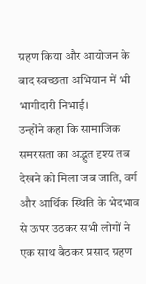ग्रहण किया और आयोजन के बाद स्वच्छता अभियान में भी भागीदारी निभाई।
उन्होंने कहा कि सामाजिक समरसता का अद्भुत दृश्य तब देखने को मिला जब जाति, वर्ग और आर्थिक स्थिति के भेदभाव से ऊपर उठकर सभी लोगों ने एक साथ बैठकर प्रसाद ग्रहण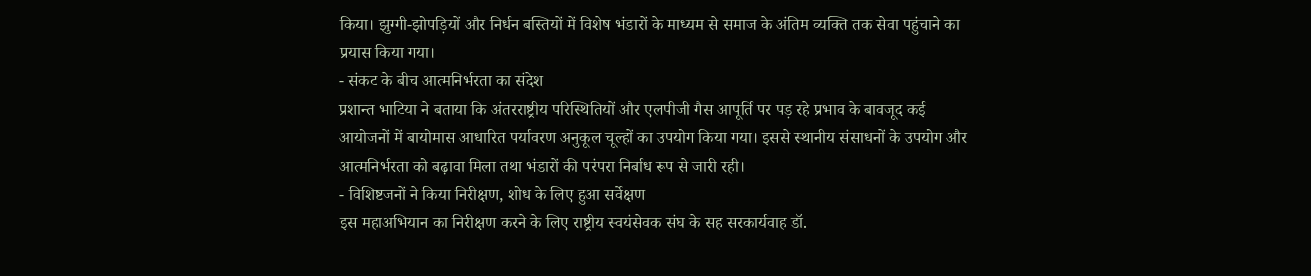किया। झुग्गी-झोपड़ियों और निर्धन बस्तियों में विशेष भंडारों के माध्यम से समाज के अंतिम व्यक्ति तक सेवा पहुंचाने का प्रयास किया गया।
- संकट के बीच आत्मनिर्भरता का संदेश
प्रशान्त भाटिया ने बताया कि अंतरराष्ट्रीय परिस्थितियों और एलपीजी गैस आपूर्ति पर पड़ रहे प्रभाव के बावजूद कई आयोजनों में बायोमास आधारित पर्यावरण अनुकूल चूल्हों का उपयोग किया गया। इससे स्थानीय संसाधनों के उपयोग और आत्मनिर्भरता को बढ़ावा मिला तथा भंडारों की परंपरा निर्बाध रूप से जारी रही।
- विशिष्टजनों ने किया निरीक्षण, शोध के लिए हुआ सर्वेक्षण
इस महाअभियान का निरीक्षण करने के लिए राष्ट्रीय स्वयंसेवक संघ के सह सरकार्यवाह डॉ.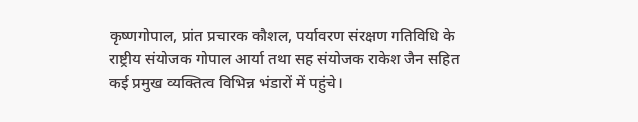कृष्णगोपाल, प्रांत प्रचारक कौशल, पर्यावरण संरक्षण गतिविधि के राष्ट्रीय संयोजक गोपाल आर्या तथा सह संयोजक राकेश जैन सहित कई प्रमुख व्यक्तित्व विभिन्न भंडारों में पहुंचे।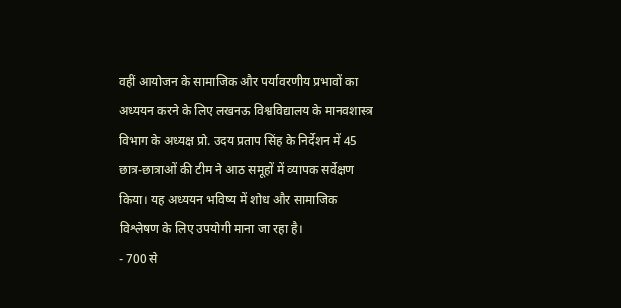वहीं आयोजन के सामाजिक और पर्यावरणीय प्रभावों का अध्ययन करने के लिए लखनऊ विश्वविद्यालय के मानवशास्त्र विभाग के अध्यक्ष प्रो. उदय प्रताप सिंह के निर्देशन में 45 छात्र-छात्राओं की टीम ने आठ समूहों में व्यापक सर्वेक्षण किया। यह अध्ययन भविष्य में शोध और सामाजिक विश्लेषण के लिए उपयोगी माना जा रहा है।
- 700 से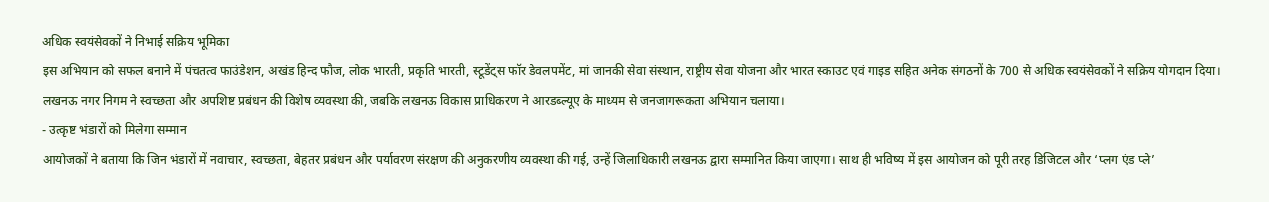अधिक स्वयंसेवकों ने निभाई सक्रिय भूमिका
इस अभियान को सफल बनाने में पंचतत्व फाउंडेशन, अखंड हिन्द फौज, लोक भारती, प्रकृति भारती, स्टूडेंट्स फॉर डेवलपमेंट, मां जानकी सेवा संस्थान, राष्ट्रीय सेवा योजना और भारत स्काउट एवं गाइड सहित अनेक संगठनों के 700 से अधिक स्वयंसेवकों ने सक्रिय योगदान दिया।
लखनऊ नगर निगम ने स्वच्छता और अपशिष्ट प्रबंधन की विशेष व्यवस्था की, जबकि लखनऊ विकास प्राधिकरण ने आरडब्ल्यूए के माध्यम से जनजागरूकता अभियान चलाया।
- उत्कृष्ट भंडारों को मिलेगा सम्मान
आयोजकों ने बताया कि जिन भंडारों में नवाचार, स्वच्छता, बेहतर प्रबंधन और पर्यावरण संरक्षण की अनुकरणीय व्यवस्था की गई, उन्हें जिलाधिकारी लखनऊ द्वारा सम्मानित किया जाएगा। साथ ही भविष्य में इस आयोजन को पूरी तरह डिजिटल और ‘प्लग एंड प्ले’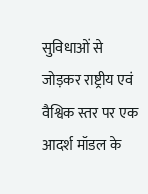सुविधाओं से जोड़कर राष्ट्रीय एवं वैश्विक स्तर पर एक आदर्श मॉडल के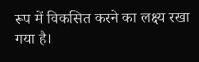रूप में विकसित करने का लक्ष्य रखा गया है।